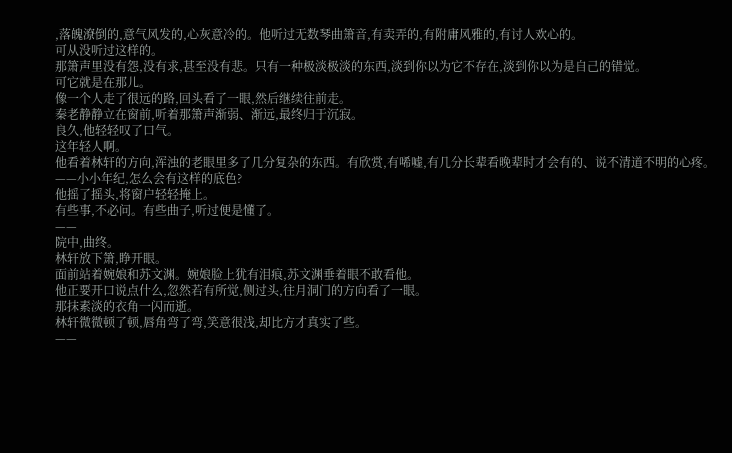,落魄潦倒的,意气风发的,心灰意冷的。他听过无数琴曲箫音,有卖弄的,有附庸风雅的,有讨人欢心的。
可从没听过这样的。
那箫声里没有怨,没有求,甚至没有悲。只有一种极淡极淡的东西,淡到你以为它不存在,淡到你以为是自己的错觉。
可它就是在那儿。
像一个人走了很远的路,回头看了一眼,然后继续往前走。
秦老静静立在窗前,听着那箫声渐弱、渐远,最终归于沉寂。
良久,他轻轻叹了口气。
这年轻人啊。
他看着林轩的方向,浑浊的老眼里多了几分复杂的东西。有欣赏,有唏嘘,有几分长辈看晚辈时才会有的、说不清道不明的心疼。
——小小年纪,怎么会有这样的底色?
他摇了摇头,将窗户轻轻掩上。
有些事,不必问。有些曲子,听过便是懂了。
——
院中,曲终。
林轩放下箫,睁开眼。
面前站着婉娘和苏文渊。婉娘脸上犹有泪痕,苏文渊垂着眼不敢看他。
他正要开口说点什么,忽然若有所觉,侧过头,往月洞门的方向看了一眼。
那抹素淡的衣角一闪而逝。
林轩微微顿了顿,唇角弯了弯,笑意很浅,却比方才真实了些。
——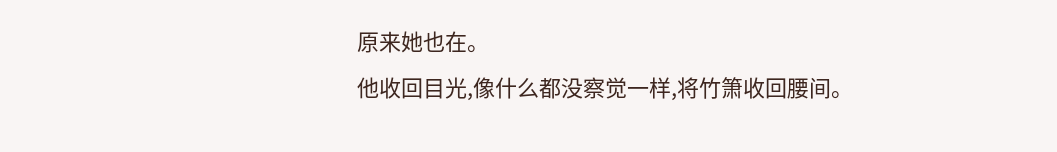原来她也在。
他收回目光,像什么都没察觉一样,将竹箫收回腰间。